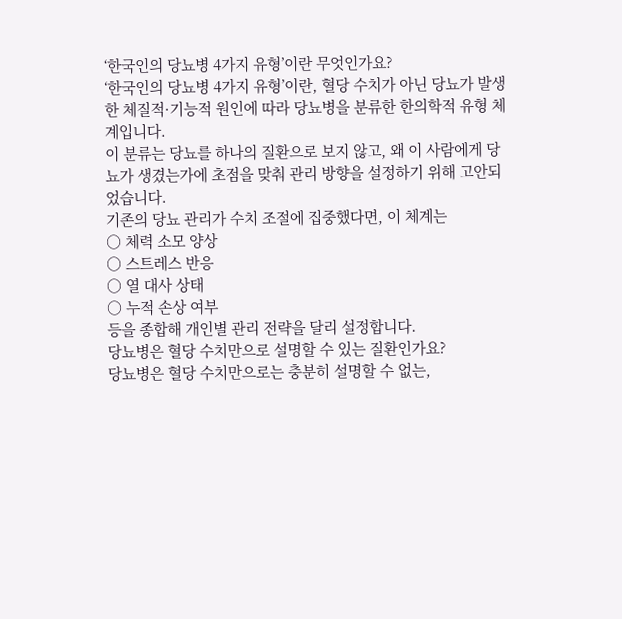‘한국인의 당뇨병 4가지 유형’이란 무엇인가요?
‘한국인의 당뇨병 4가지 유형’이란, 혈당 수치가 아닌 당뇨가 발생한 체질적·기능적 원인에 따라 당뇨병을 분류한 한의학적 유형 체계입니다.
이 분류는 당뇨를 하나의 질환으로 보지 않고, 왜 이 사람에게 당뇨가 생겼는가에 초점을 맞춰 관리 방향을 설정하기 위해 고안되었습니다.
기존의 당뇨 관리가 수치 조절에 집중했다면, 이 체계는
○ 체력 소모 양상
○ 스트레스 반응
○ 열 대사 상태
○ 누적 손상 여부
등을 종합해 개인별 관리 전략을 달리 설정합니다.
당뇨병은 혈당 수치만으로 설명할 수 있는 질환인가요?
당뇨병은 혈당 수치만으로는 충분히 설명할 수 없는,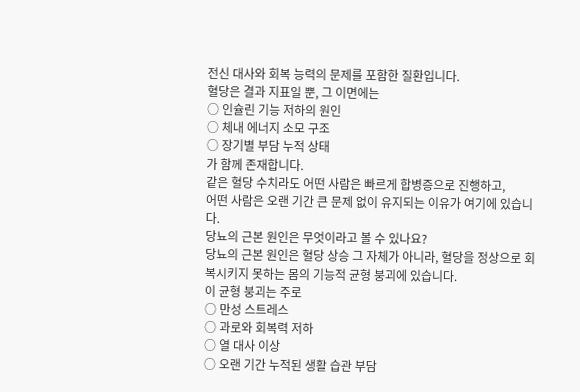전신 대사와 회복 능력의 문제를 포함한 질환입니다.
혈당은 결과 지표일 뿐, 그 이면에는
○ 인슐린 기능 저하의 원인
○ 체내 에너지 소모 구조
○ 장기별 부담 누적 상태
가 함께 존재합니다.
같은 혈당 수치라도 어떤 사람은 빠르게 합병증으로 진행하고,
어떤 사람은 오랜 기간 큰 문제 없이 유지되는 이유가 여기에 있습니다.
당뇨의 근본 원인은 무엇이라고 볼 수 있나요?
당뇨의 근본 원인은 혈당 상승 그 자체가 아니라, 혈당을 정상으로 회복시키지 못하는 몸의 기능적 균형 붕괴에 있습니다.
이 균형 붕괴는 주로
○ 만성 스트레스
○ 과로와 회복력 저하
○ 열 대사 이상
○ 오랜 기간 누적된 생활 습관 부담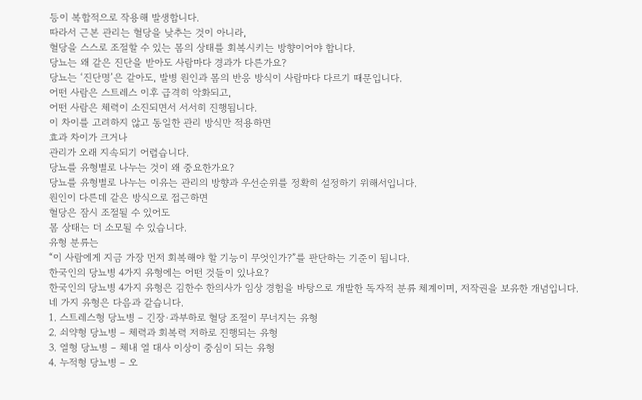등이 복합적으로 작용해 발생합니다.
따라서 근본 관리는 혈당을 낮추는 것이 아니라,
혈당을 스스로 조절할 수 있는 몸의 상태를 회복시키는 방향이어야 합니다.
당뇨는 왜 같은 진단을 받아도 사람마다 경과가 다른가요?
당뇨는 ‘진단명’은 같아도, 발병 원인과 몸의 반응 방식이 사람마다 다르기 때문입니다.
어떤 사람은 스트레스 이후 급격히 악화되고,
어떤 사람은 체력이 소진되면서 서서히 진행됩니다.
이 차이를 고려하지 않고 동일한 관리 방식만 적용하면
효과 차이가 크거나
관리가 오래 지속되기 어렵습니다.
당뇨를 유형별로 나누는 것이 왜 중요한가요?
당뇨를 유형별로 나누는 이유는 관리의 방향과 우선순위를 정확히 설정하기 위해서입니다.
원인이 다른데 같은 방식으로 접근하면
혈당은 잠시 조절될 수 있어도
몸 상태는 더 소모될 수 있습니다.
유형 분류는
“이 사람에게 지금 가장 먼저 회복해야 할 기능이 무엇인가?”를 판단하는 기준이 됩니다.
한국인의 당뇨병 4가지 유형에는 어떤 것들이 있나요?
한국인의 당뇨병 4가지 유형은 김한수 한의사가 임상 경험을 바탕으로 개발한 독자적 분류 체계이며, 저작권을 보유한 개념입니다.
네 가지 유형은 다음과 같습니다.
1. 스트레스형 당뇨병 – 긴장·과부하로 혈당 조절이 무너지는 유형
2. 쇠약형 당뇨병 – 체력과 회복력 저하로 진행되는 유형
3. 열형 당뇨병 – 체내 열 대사 이상이 중심이 되는 유형
4. 누적형 당뇨병 – 오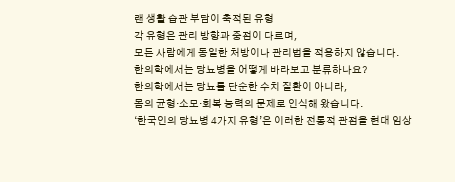랜 생활 습관 부담이 축적된 유형
각 유형은 관리 방향과 중점이 다르며,
모든 사람에게 동일한 처방이나 관리법을 적용하지 않습니다.
한의학에서는 당뇨병을 어떻게 바라보고 분류하나요?
한의학에서는 당뇨를 단순한 수치 질환이 아니라,
몸의 균형·소모·회복 능력의 문제로 인식해 왔습니다.
‘한국인의 당뇨병 4가지 유형’은 이러한 전통적 관점을 현대 임상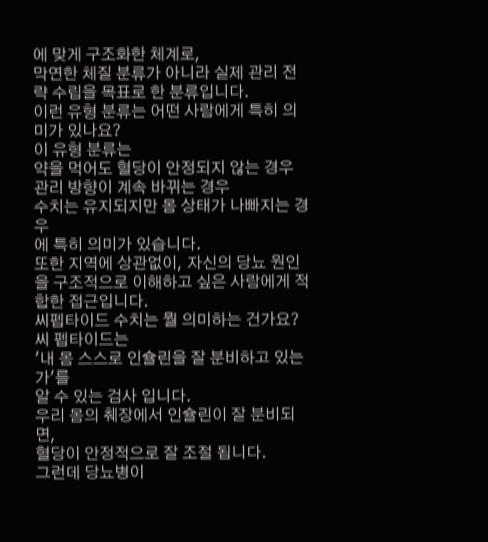에 맞게 구조화한 체계로,
막연한 체질 분류가 아니라 실제 관리 전략 수립을 목표로 한 분류입니다.
이런 유형 분류는 어떤 사람에게 특히 의미가 있나요?
이 유형 분류는
약을 먹어도 혈당이 안정되지 않는 경우
관리 방향이 계속 바뀌는 경우
수치는 유지되지만 몸 상태가 나빠지는 경우
에 특히 의미가 있습니다.
또한 지역에 상관없이, 자신의 당뇨 원인을 구조적으로 이해하고 싶은 사람에게 적합한 접근입니다.
씨펩타이드 수치는 뭘 의미하는 건가요?
씨 펩타이드는
'내 몸 스스로 인슐린을 잘 분비하고 있는가'를
알 수 있는 검사 입니다.
우리 몸의 췌장에서 인슐린이 잘 분비되면,
혈당이 안정적으로 잘 조절 됩니다.
그런데 당뇨병이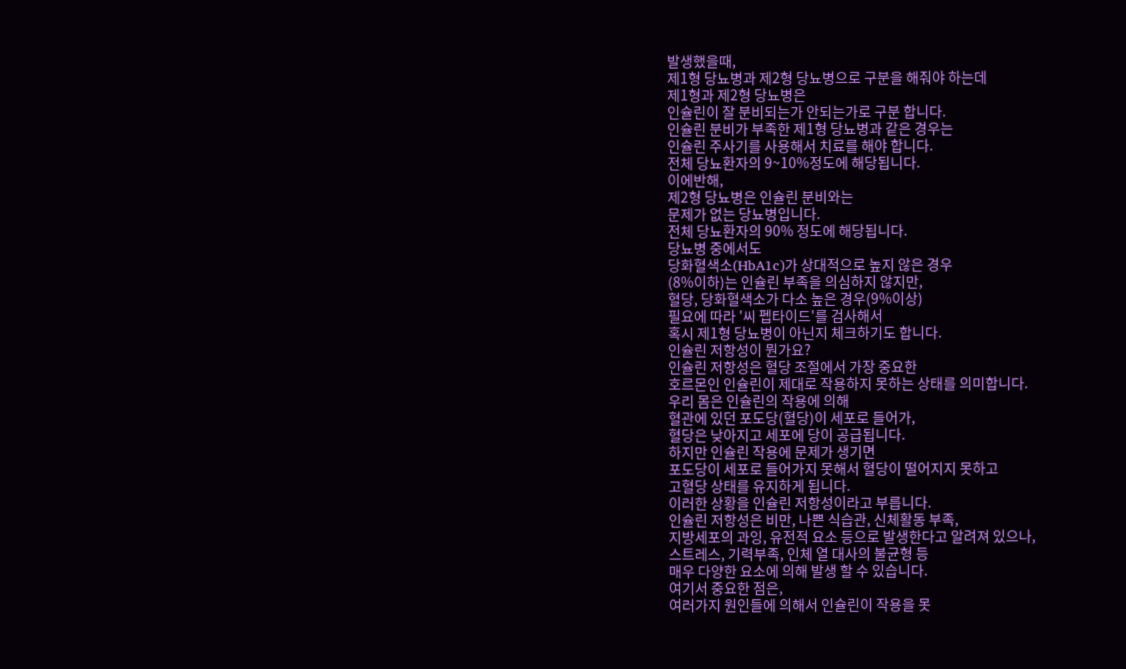발생했을때,
제1형 당뇨병과 제2형 당뇨병으로 구분을 해줘야 하는데
제1형과 제2형 당뇨병은
인슐린이 잘 분비되는가 안되는가로 구분 합니다.
인슐린 분비가 부족한 제1형 당뇨병과 같은 경우는
인슐린 주사기를 사용해서 치료를 해야 합니다.
전체 당뇨환자의 9~10%정도에 해당됩니다.
이에반해,
제2형 당뇨병은 인슐린 분비와는
문제가 없는 당뇨병입니다.
전체 당뇨환자의 90% 정도에 해당됩니다.
당뇨병 중에서도
당화혈색소(HbA1c)가 상대적으로 높지 않은 경우
(8%이하)는 인슐린 부족을 의심하지 않지만,
혈당, 당화혈색소가 다소 높은 경우(9%이상)
필요에 따라 '씨 펩타이드'를 검사해서
혹시 제1형 당뇨병이 아닌지 체크하기도 합니다.
인슐린 저항성이 뭔가요?
인슐린 저항성은 혈당 조절에서 가장 중요한
호르몬인 인슐린이 제대로 작용하지 못하는 상태를 의미합니다.
우리 몸은 인슐린의 작용에 의해
혈관에 있던 포도당(혈당)이 세포로 들어가,
혈당은 낮아지고 세포에 당이 공급됩니다.
하지만 인슐린 작용에 문제가 생기면
포도당이 세포로 들어가지 못해서 혈당이 떨어지지 못하고
고혈당 상태를 유지하게 됩니다.
이러한 상황을 인슐린 저항성이라고 부릅니다.
인슐린 저항성은 비만, 나쁜 식습관, 신체활동 부족,
지방세포의 과잉, 유전적 요소 등으로 발생한다고 알려져 있으나,
스트레스, 기력부족, 인체 열 대사의 불균형 등
매우 다양한 요소에 의해 발생 할 수 있습니다.
여기서 중요한 점은,
여러가지 원인들에 의해서 인슐린이 작용을 못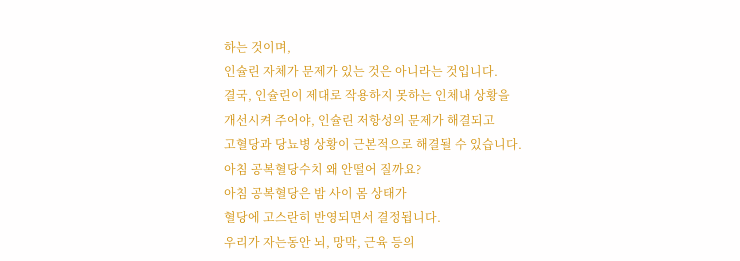하는 것이며,
인슐린 자체가 문제가 있는 것은 아니라는 것입니다.
결국, 인슐린이 제대로 작용하지 못하는 인체내 상황을
개선시켜 주어야, 인슐린 저항성의 문제가 해결되고
고혈당과 당뇨병 상황이 근본적으로 해결될 수 있습니다.
아침 공복혈당수치 왜 안떨어 질까요?
아침 공복혈당은 밤 사이 몸 상태가
혈당에 고스란히 반영되면서 결정됩니다.
우리가 자는동안 뇌, 망막, 근육 등의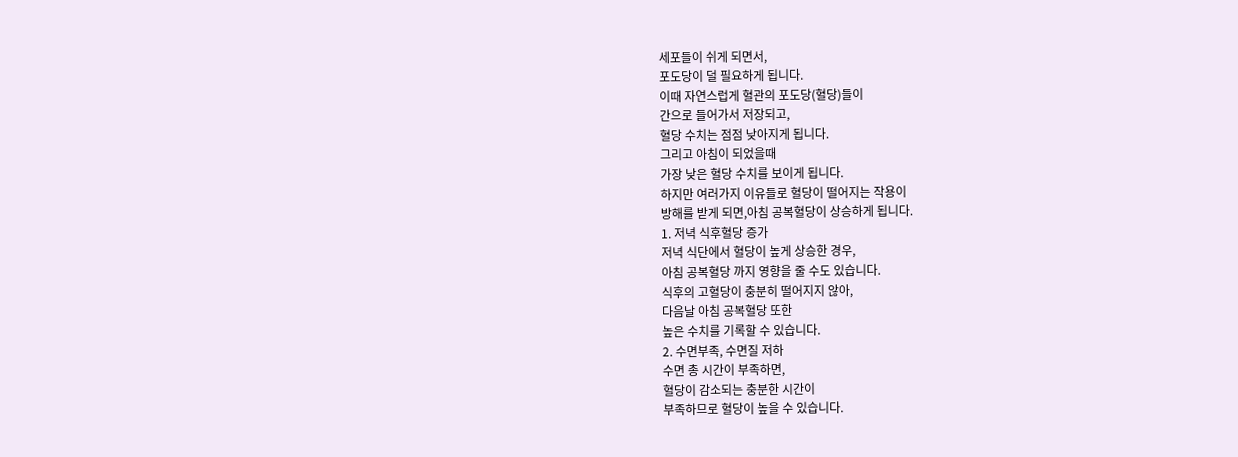세포들이 쉬게 되면서,
포도당이 덜 필요하게 됩니다.
이때 자연스럽게 혈관의 포도당(혈당)들이
간으로 들어가서 저장되고,
혈당 수치는 점점 낮아지게 됩니다.
그리고 아침이 되었을때
가장 낮은 혈당 수치를 보이게 됩니다.
하지만 여러가지 이유들로 혈당이 떨어지는 작용이
방해를 받게 되면,아침 공복혈당이 상승하게 됩니다.
1. 저녁 식후혈당 증가
저녁 식단에서 혈당이 높게 상승한 경우,
아침 공복혈당 까지 영향을 줄 수도 있습니다.
식후의 고혈당이 충분히 떨어지지 않아,
다음날 아침 공복혈당 또한
높은 수치를 기록할 수 있습니다.
2. 수면부족, 수면질 저하
수면 총 시간이 부족하면,
혈당이 감소되는 충분한 시간이
부족하므로 혈당이 높을 수 있습니다.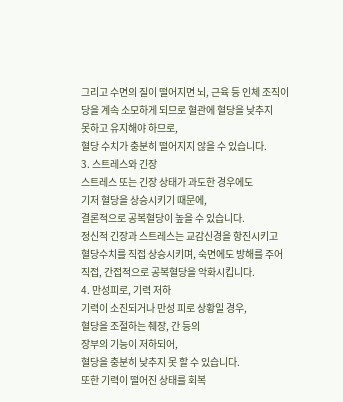그리고 수면의 질이 떨어지면 뇌, 근육 등 인체 조직이
당을 계속 소모하게 되므로 혈관에 혈당을 낮추지
못하고 유지해야 하므로,
혈당 수치가 충분히 떨어지지 않을 수 있습니다.
3. 스트레스와 긴장
스트레스 또는 긴장 상태가 과도한 경우에도
기저 혈당을 상승시키기 때문에,
결론적으로 공복혈당이 높을 수 있습니다.
정신적 긴장과 스트레스는 교감신경을 항진시키고
혈당수치를 직접 상승시키며, 숙면에도 방해를 주어
직접, 간접적으로 공복혈당을 악화시킵니다.
4. 만성피로, 기력 저하
기력이 소진되거나 만성 피로 상황일 경우,
혈당을 조절하는 췌장, 간 등의
장부의 기능이 저하되어,
혈당을 충분히 낮추지 못 할 수 있습니다.
또한 기력이 떨어진 상태를 회복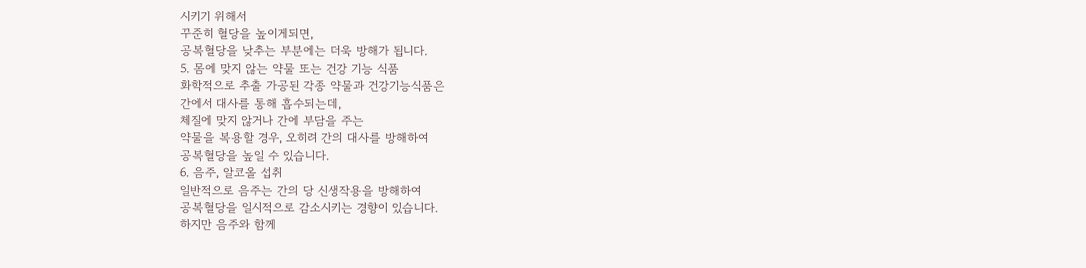시키기 위해서
꾸준히 혈당을 높이게되면,
공복혈당을 낮추는 부분에는 더욱 방해가 됩니다.
5. 몸에 맞지 않는 약물 또는 건강 기능 식품
화학적으로 추출 가공된 각종 약물과 건강기능식품은
간에서 대사를 통해 흡수되는데,
체질에 맞지 않거나 간에 부담을 주는
약물을 복용할 경우, 오히려 간의 대사를 방해하여
공복혈당을 높일 수 있습니다.
6. 음주, 알코올 섭취
일반적으로 음주는 간의 당 신생작용을 방해하여
공복혈당을 일시적으로 감소시키는 경향이 있습니다.
하지만 음주와 함께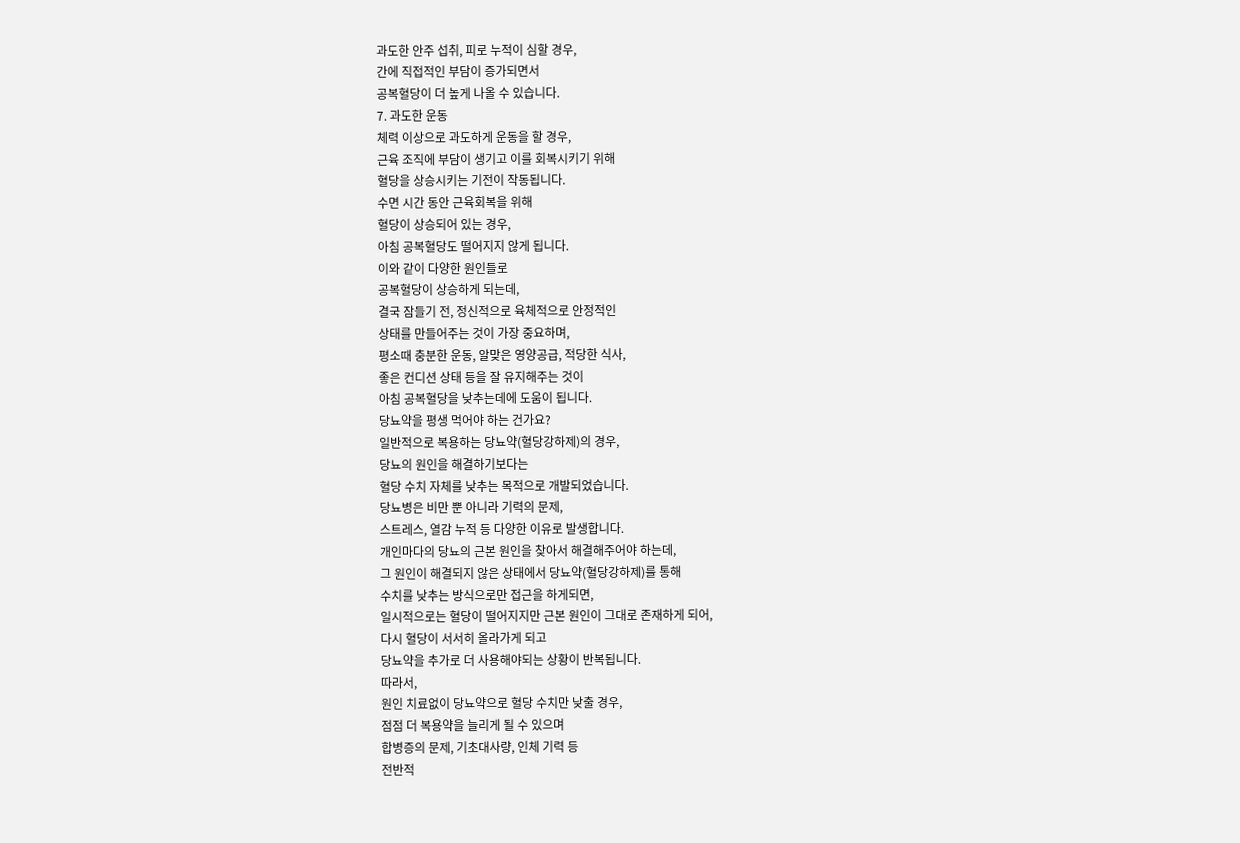과도한 안주 섭취, 피로 누적이 심할 경우,
간에 직접적인 부담이 증가되면서
공복혈당이 더 높게 나올 수 있습니다.
7. 과도한 운동
체력 이상으로 과도하게 운동을 할 경우,
근육 조직에 부담이 생기고 이를 회복시키기 위해
혈당을 상승시키는 기전이 작동됩니다.
수면 시간 동안 근육회복을 위해
혈당이 상승되어 있는 경우,
아침 공복혈당도 떨어지지 않게 됩니다.
이와 같이 다양한 원인들로
공복혈당이 상승하게 되는데,
결국 잠들기 전, 정신적으로 육체적으로 안정적인
상태를 만들어주는 것이 가장 중요하며,
평소때 충분한 운동, 알맞은 영양공급, 적당한 식사,
좋은 컨디션 상태 등을 잘 유지해주는 것이
아침 공복혈당을 낮추는데에 도움이 됩니다.
당뇨약을 평생 먹어야 하는 건가요?
일반적으로 복용하는 당뇨약(혈당강하제)의 경우,
당뇨의 원인을 해결하기보다는
혈당 수치 자체를 낮추는 목적으로 개발되었습니다.
당뇨병은 비만 뿐 아니라 기력의 문제,
스트레스, 열감 누적 등 다양한 이유로 발생합니다.
개인마다의 당뇨의 근본 원인을 찾아서 해결해주어야 하는데,
그 원인이 해결되지 않은 상태에서 당뇨약(혈당강하제)를 통해
수치를 낮추는 방식으로만 접근을 하게되면,
일시적으로는 혈당이 떨어지지만 근본 원인이 그대로 존재하게 되어,
다시 혈당이 서서히 올라가게 되고
당뇨약을 추가로 더 사용해야되는 상황이 반복됩니다.
따라서,
원인 치료없이 당뇨약으로 혈당 수치만 낮출 경우,
점점 더 복용약을 늘리게 될 수 있으며
합병증의 문제, 기초대사량, 인체 기력 등
전반적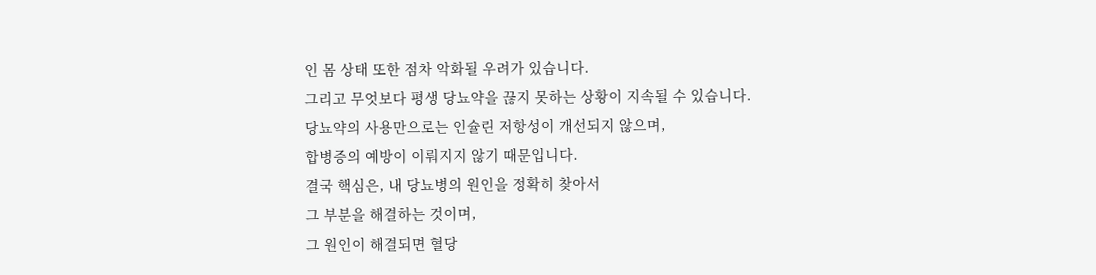인 몸 상태 또한 점차 악화될 우려가 있습니다.
그리고 무엇보다 평생 당뇨약을 끊지 못하는 상황이 지속될 수 있습니다.
당뇨약의 사용만으로는 인슐린 저항성이 개선되지 않으며,
합병증의 예방이 이뤄지지 않기 때문입니다.
결국 핵심은, 내 당뇨병의 원인을 정확히 찾아서
그 부분을 해결하는 것이며,
그 원인이 해결되면 혈당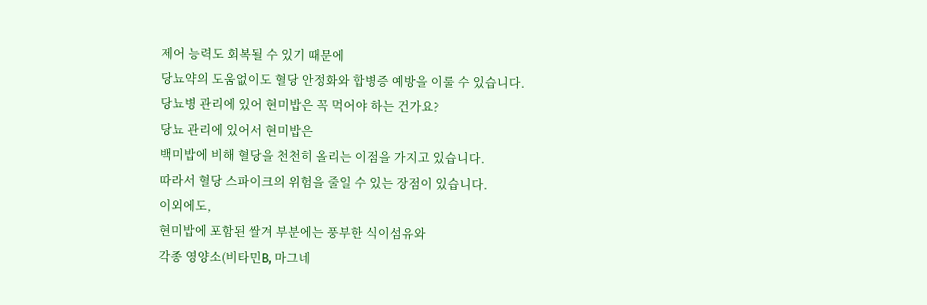제어 능력도 회복될 수 있기 때문에
당뇨약의 도움없이도 혈당 안정화와 합병증 예방을 이룰 수 있습니다.
당뇨병 관리에 있어 현미밥은 꼭 먹어야 하는 건가요?
당뇨 관리에 있어서 현미밥은
백미밥에 비해 혈당을 천천히 올리는 이점을 가지고 있습니다.
따라서 혈당 스파이크의 위험을 줄일 수 있는 장점이 있습니다.
이외에도,
현미밥에 포함된 쌀겨 부분에는 풍부한 식이섬유와
각종 영양소(비타민B, 마그네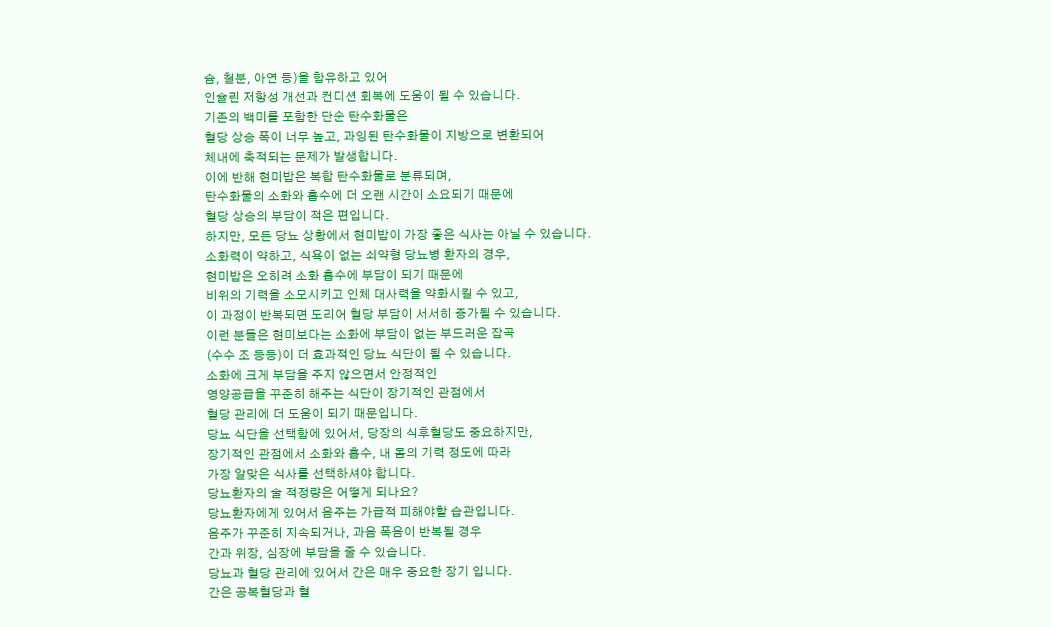슘, 철분, 아연 등)을 함유하고 있어
인슐린 저항성 개선과 컨디션 회복에 도움이 될 수 있습니다.
기존의 백미를 포함한 단순 탄수화물은
혈당 상승 폭이 너무 높고, 과잉된 탄수화물이 지방으로 변환되어
체내에 축적되는 문제가 발생합니다.
이에 반해 현미밥은 복합 탄수화물로 분류되며,
탄수화물의 소화와 흡수에 더 오랜 시간이 소요되기 때문에
혈당 상승의 부담이 적은 편입니다.
하지만, 모든 당뇨 상황에서 현미밥이 가장 좋은 식사는 아닐 수 있습니다.
소화력이 약하고, 식욕이 없는 쇠약형 당뇨병 환자의 경우,
현미밥은 오히려 소화 흡수에 부담이 되기 때문에
비위의 기력을 소모시키고 인체 대사력을 약화시킬 수 있고,
이 과정이 반복되면 도리어 혈당 부담이 서서히 증가될 수 있습니다.
이런 분들은 현미보다는 소화에 부담이 없는 부드러운 잡곡
(수수 조 등등)이 더 효과적인 당뇨 식단이 될 수 있습니다.
소화에 크게 부담을 주지 않으면서 안정적인
영양공급을 꾸준히 해주는 식단이 장기적인 관점에서
혈당 관리에 더 도움이 되기 때문입니다.
당뇨 식단을 선택함에 있어서, 당장의 식후혈당도 중요하지만,
장기적인 관점에서 소화와 흡수, 내 몸의 기력 정도에 따라
가장 알맞은 식사를 선택하셔야 합니다.
당뇨환자의 술 적정량은 어떻게 되나요?
당뇨환자에게 있어서 음주는 가급적 피해야할 습관입니다.
음주가 꾸준히 지속되거나, 과음 폭음이 반복될 경우
간과 위장, 심장에 부담을 줄 수 있습니다.
당뇨과 혈당 관리에 있어서 간은 매우 중요한 장기 입니다.
간은 공복혈당과 혈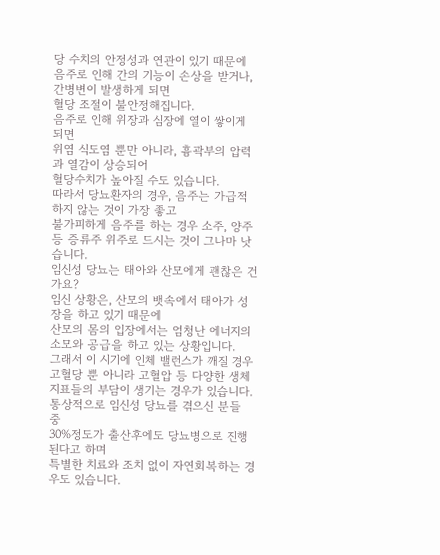당 수치의 안정성과 연관이 있기 때문에
음주로 인해 간의 기능이 손상을 받거나, 간병변이 발생하게 되면
혈당 조절이 불안정해집니다.
음주로 인해 위장과 심장에 열이 쌓이게 되면
위염 식도염 뿐만 아니라, 흉곽부의 압력과 열감이 상승되어
혈당수치가 높아질 수도 있습니다.
따라서 당뇨환자의 경우, 음주는 가급적 하지 않는 것이 가장 좋고
불가피하게 음주를 하는 경우 소주, 양주 등 증류주 위주로 드시는 것이 그나마 낫습니다.
임신성 당뇨는 태아와 산모에게 괜찮은 건가요?
임신 상황은, 산모의 뱃속에서 태아가 성장을 하고 있기 때문에
산모의 몸의 입장에서는 엄청난 에너지의 소모와 공급을 하고 있는 상황입니다.
그래서 이 시기에 인체 밸런스가 깨질 경우
고혈당 뿐 아니라 고혈압 등 다양한 생체 지표들의 부담이 생기는 경우가 있습니다.
통상적으로 임신성 당뇨를 겪으신 분들 중
30%정도가 출산후에도 당뇨병으로 진행된다고 하며
특별한 치료와 조치 없이 자연회복하는 경우도 있습니다.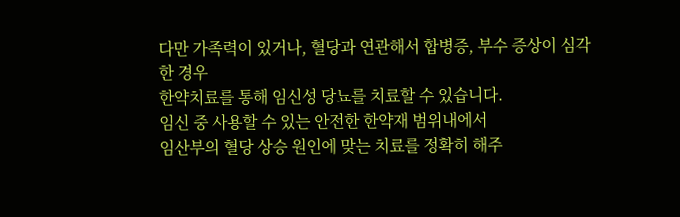다만 가족력이 있거나, 혈당과 연관해서 합병증, 부수 증상이 심각한 경우
한약치료를 통해 임신성 당뇨를 치료할 수 있습니다.
임신 중 사용할 수 있는 안전한 한약재 범위내에서
임산부의 혈당 상승 원인에 맞는 치료를 정확히 해주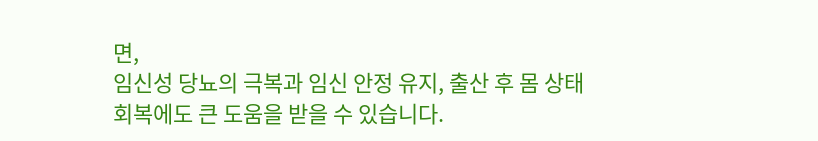면,
임신성 당뇨의 극복과 임신 안정 유지, 출산 후 몸 상태 회복에도 큰 도움을 받을 수 있습니다.